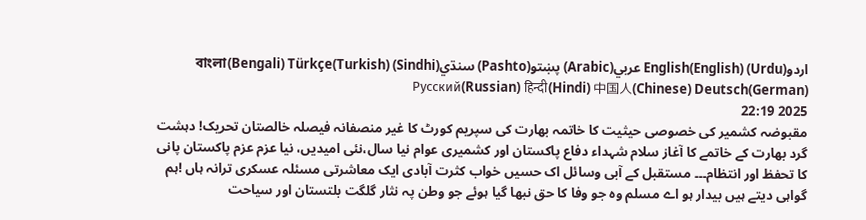اردو(Urdu) English(English) عربي(Arabic) پښتو(Pashto) سنڌي(Sindhi) বাংলা(Bengali) Türkçe(Turkish) Русский(Russian) हिन्दी(Hindi) 中国人(Chinese) Deutsch(German)
2025 22:19
مقبوضہ کشمیر کی خصوصی حیثیت کا خاتمہ بھارت کی سپریم کورٹ کا غیر منصفانہ فیصلہ خالصتان تحریک! دہشت گرد بھارت کے خاتمے کا آغاز سلام شہداء دفاع پاکستان اور کشمیری عوام نیا سال،نئی امیدیں، نیا عزم عزم پاکستان پانی کا تحفظ اور انتظام۔۔۔ مستقبل کے آبی وسائل اک حسیں خواب کثرت آبادی ایک معاشرتی مسئلہ عسکری ترانہ ہاں !ہم گواہی دیتے ہیں بیدار ہو اے مسلم وہ جو وفا کا حق نبھا گیا ہوئے جو وطن پہ نثار گلگت بلتستان اور سیاحت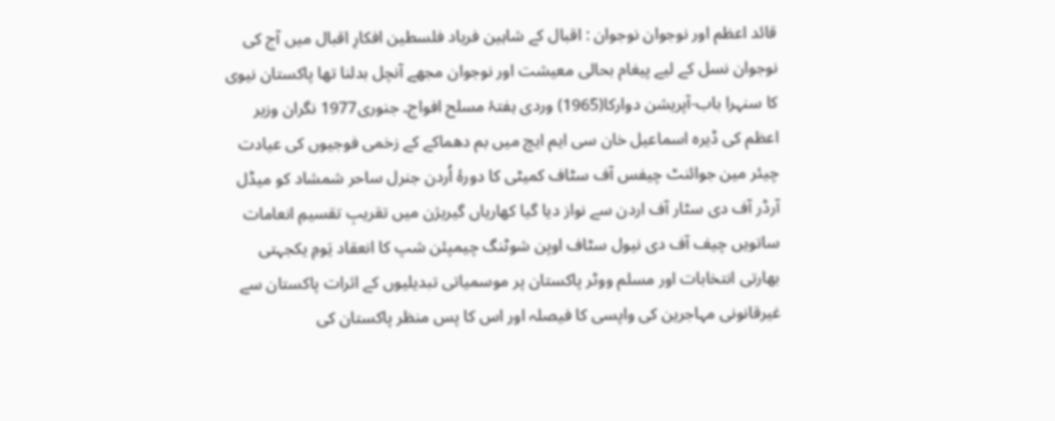قائد اعظم اور نوجوان نوجوان : اقبال کے شاہین فریاد فلسطین افکارِ اقبال میں آج کی نوجوان نسل کے لیے پیغام بحالی معیشت اور نوجوان مجھے آنچل بدلنا تھا پاکستان نیوی کا سنہرا باب-آپریشن دوارکا(1965) وردی ہفتۂ مسلح افواج۔ جنوری1977 نگران وزیر اعظم کی ڈیرہ اسماعیل خان سی ایم ایچ میں بم دھماکے کے زخمی فوجیوں کی عیادت چیئر مین جوائنٹ چیفس آف سٹاف کمیٹی کا دورۂ اُردن جنرل ساحر شمشاد کو میڈل آرڈر آف دی سٹار آف اردن سے نواز دیا گیا کھاریاں گیریژن میں تقریبِ تقسیمِ انعامات ساتویں چیف آف دی نیول سٹاف اوپن شوٹنگ چیمپئن شپ کا انعقاد یَومِ یکجہتی بھارتی انتخابات اور مسلم ووٹر پاکستان پر موسمیاتی تبدیلیوں کے اثرات پاکستان سے غیرقانونی مہاجرین کی واپسی کا فیصلہ اور اس کا پس منظر پاکستان کی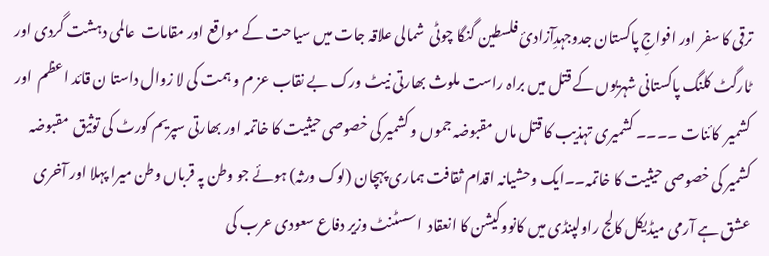ترقی کا سفر اور افواجِ پاکستان جدوجہدِآزادیٔ فلسطین گنگا چوٹی  شمالی علاقہ جات میں سیاحت کے مواقع اور مقامات  عالمی دہشت گردی اور ٹارگٹ کلنگ پاکستانی شہریوں کے قتل میں براہ راست ملوث بھارتی نیٹ ورک بے نقاب عز م و ہمت کی لا زوال داستا ن قائد اعظم  اور کشمیر  کائنات ۔۔۔۔ کشمیری تہذیب کا قتل ماں مقبوضہ جموں و کشمیر کی خصوصی حیثیت کا خاتمہ اور بھارتی سپریم کورٹ کی توثیق  مقبوضہ کشمیر کی خصوصی حیثیت کا خاتمہ۔۔ایک وحشیانہ اقدام ثقافت ہماری پہچان (لوک ورثہ) ہوئے جو وطن پہ قرباں وطن میرا پہلا اور آخری عشق ہے آرمی میڈیکل کالج راولپنڈی میں کانووکیشن کا انعقاد  اسسٹنٹ وزیر دفاع سعودی عرب کی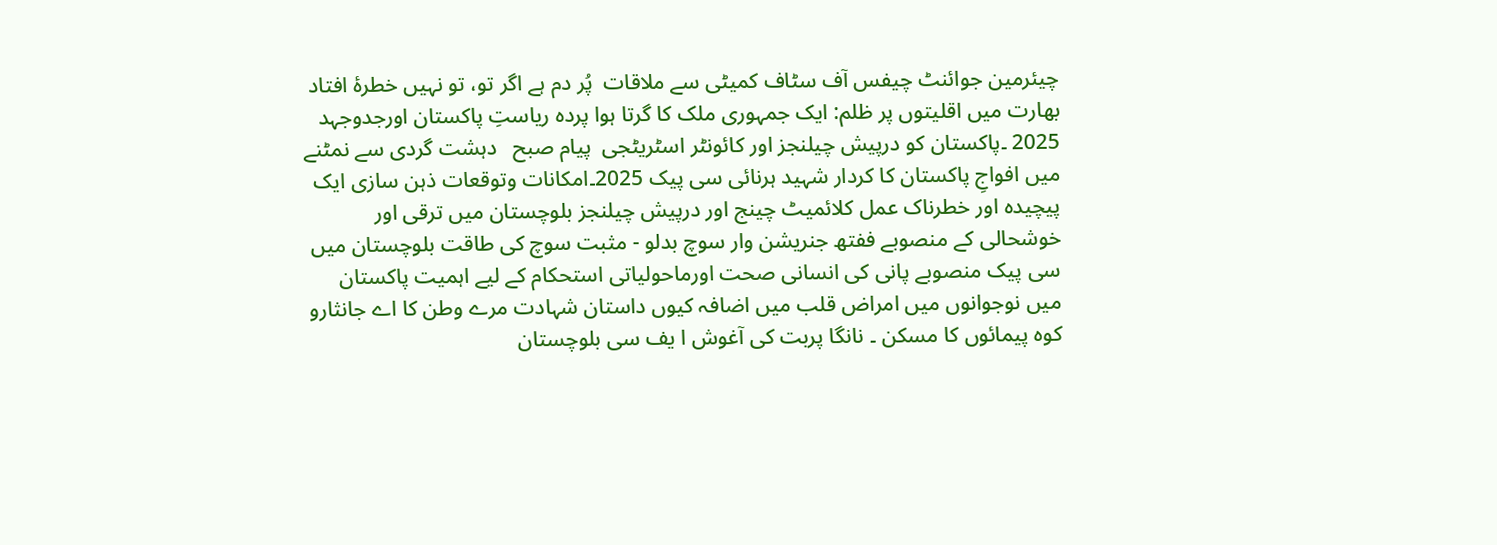چیئرمین جوائنٹ چیفس آف سٹاف کمیٹی سے ملاقات  پُر دم ہے اگر تو، تو نہیں خطرۂ افتاد بھارت میں اقلیتوں پر ظلم: ایک جمہوری ملک کا گرتا ہوا پردہ ریاستِ پاکستان اورجدوجہد 2025 ۔پاکستان کو درپیش چیلنجز اور کائونٹر اسٹریٹجی  پیام صبح   دہشت گردی سے نمٹنے میں افواجِ پاکستان کا کردار شہید ہرنائی سی پیک 2025۔امکانات وتوقعات ذہن سازی ایک پیچیدہ اور خطرناک عمل کلائمیٹ چینج اور درپیش چیلنجز بلوچستان میں ترقی اور خوشحالی کے منصوبے ففتھ جنریشن وار سوچ بدلو - مثبت سوچ کی طاقت بلوچستان میں سی پیک منصوبے پانی کی انسانی صحت اورماحولیاتی استحکام کے لیے اہمیت پاکستان میں نوجوانوں میں امراض قلب میں اضافہ کیوں داستان شہادت مرے وطن کا اے جانثارو کوہ پیمائوں کا مسکن ۔ نانگا پربت کی آغوش ا یف سی بلوچستان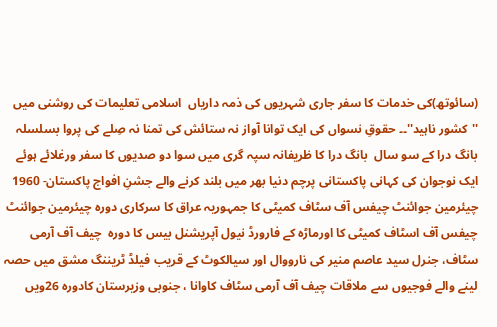(سائوتھ)کی خدمات کا سفر جاری شہریوں کی ذمہ داریاں  اسلامی تعلیمات کی روشنی میں ''کشور ناہید''۔۔ حقوقِ نسواں کی ایک توانا آواز نہ ستائش کی تمنا نہ صِلے کی پروا بسلسلہ بانگ درا کے سو سال  بانگ درا کا ظریفانہ سپہ گری میں سوا دو صدیوں کا سفر ورغلائے ہوئے ایک نوجوان کی کہانی پاکستانی پرچم دنیا بھر میں بلند کرنے والے جشنِ افواج پاکستان- 1960 چیئرمین جوائنٹ چیفس آف سٹاف کمیٹی کا جمہوریہ عراق کا سرکاری دورہ چیئرمین جوائنٹ چیفس آف اسٹاف کمیٹی کا اورماڑہ کے فارورڈ نیول آپریشنل بیس کا دورہ  چیف آف آرمی سٹاف، جنرل سید عاصم منیر کی نارووال اور سیالکوٹ کے قریب فیلڈ ٹریننگ مشق میں حصہ لینے والے فوجیوں سے ملاقات چیف آف آرمی سٹاف کاوانا ، جنوبی وزیرستان کادورہ 26ویں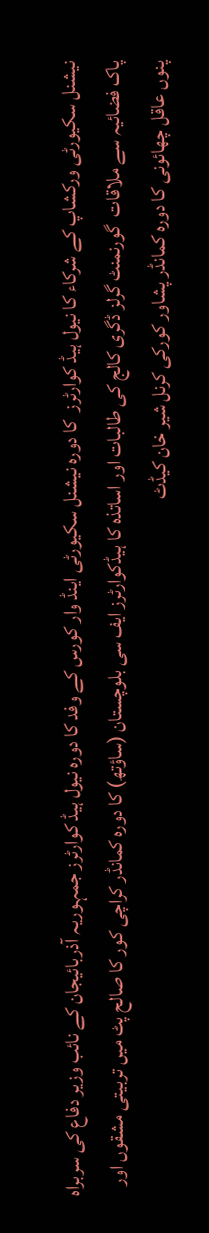نیشنل سکیورٹی ورکشاپ کے شرکاء کا نیول ہیڈ کوارٹرز  کا دورہ نیشنل سکیورٹی اینڈ وار کورس کے وفد کا دورہ نیول ہیڈ کوارٹرز جمہوریہ آذربائیجان کے نائب وزیر دفاع کی سربراہ پاک فضائیہ سے ملاقات  گورنمنٹ گرلز ڈگری کالج کی طالبات اور اساتذہ کا ہیڈکوارٹرز ایف سی بلوچستان (ساؤتھ) کا دورہ کمانڈر کراچی کور کا صالح پٹ میں تربیتی مشقوں اور پنوں عاقل چھائونی کا دورہ کمانڈر پشاور کورکی کرنل شیر خان کیڈٹ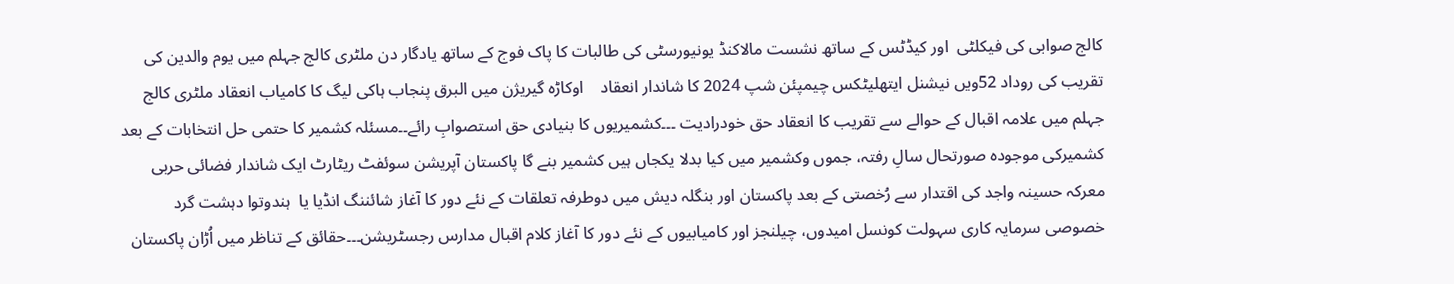کالج صوابی کی فیکلٹی  اور کیڈٹس کے ساتھ نشست مالاکنڈ یونیورسٹی کی طالبات کا پاک فوج کے ساتھ یادگار دن ملٹری کالج جہلم میں یوم والدین کی تقریب کی روداد 52ویں نیشنل ایتھلیٹکس چیمپئن شپ 2024 کا شاندار انعقاد    اوکاڑہ گیریژن میں البرق پنجاب ہاکی لیگ کا کامیاب انعقاد ملٹری کالج جہلم میں علامہ اقبال کے حوالے سے تقریب کا انعقاد حق خودرادیت ۔۔۔کشمیریوں کا بنیادی حق استصوابِ رائے۔۔مسئلہ کشمیر کا حتمی حل انتخابات کے بعد کشمیرکی موجودہ صورتحال سالِ رفتہ، جموں وکشمیر میں کیا بدلا یکجاں ہیں کشمیر بنے گا پاکستان آپریشن سوئفٹ ریٹارٹ ایک شاندار فضائی حربی معرکہ حسینہ واجد کی اقتدار سے رُخصتی کے بعد پاکستان اور بنگلہ دیش میں دوطرفہ تعلقات کے نئے دور کا آغاز شائننگ انڈیا یا  ہندوتوا دہشت گرد خصوصی سرمایہ کاری سہولت کونسل امیدوں، چیلنجز اور کامیابیوں کے نئے دور کا آغاز کلام اقبال مدارس رجسٹریشن۔۔۔حقائق کے تناظر میں اُڑان پاکستان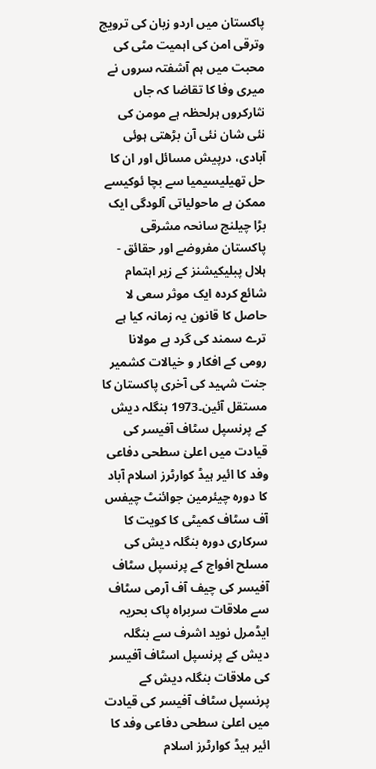پاکستان میں اردو زبان کی ترویج وترقی امن کی اہمیت مٹی کی محبت میں ہم آشفتہ سروں نے میری وفا کا تقاضا کہ جاں نثارکروں ہرلحظہ ہے مومن کی نئی شان نئی آن بڑھتی ہوئی آبادی، درپیش مسائل اور ان کا حل تھیلیسیمیا سے بچا ئوکیسے ممکن ہے ماحولیاتی آلودگی ایک بڑا چیلنج سانحہ مشرقی پاکستان مفروضے اور حقائق - ہلال پبلیکیشنز کے زیر اہتمام شائع کردہ ایک موثر سعی لا حاصل کا قانون یہ زمانہ کیا ہے ترے سمند کی گرد ہے مولانا رومی کے افکار و خیالات کشمیر جنت شہید کی آخری پاکستان کا مستقل آئین۔1973 بنگلہ دیش کے پرنسپل سٹاف آفیسر کی قیادت میں اعلیٰ سطحی دفاعی وفد کا ائیر ہیڈ کوارٹرز اسلام آباد کا دورہ چیئرمین جوائنٹ چیفس آف سٹاف کمیٹی کا کویت کا سرکاری دورہ بنگلہ دیش کی مسلح افواج کے پرنسپل سٹاف آفیسر کی چیف آف آرمی سٹاف سے ملاقات سربراہ پاک بحریہ ایڈمرل نوید اشرف سے بنگلہ دیش کے پرنسپل اسٹاف آفیسر کی ملاقات بنگلہ دیش کے پرنسپل سٹاف آفیسر کی قیادت میں اعلیٰ سطحی دفاعی وفد کا ائیر ہیڈ کوارٹرز اسلام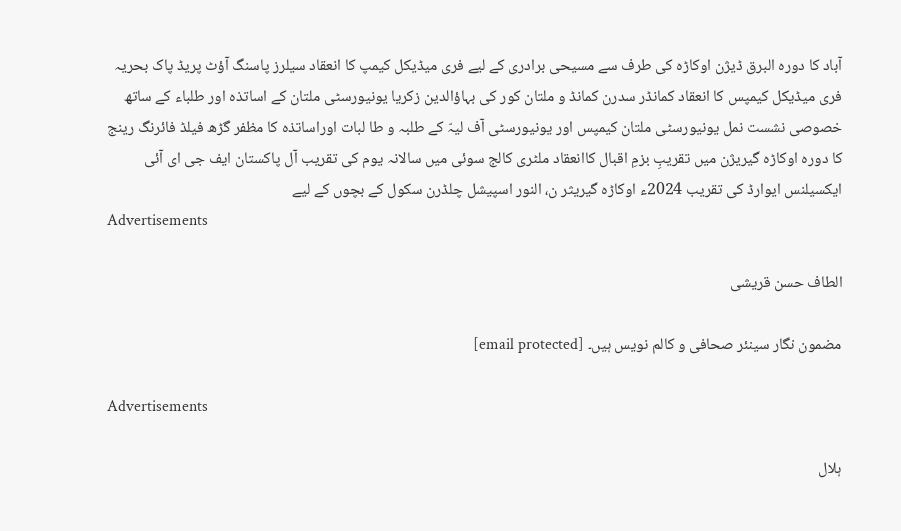آباد کا دورہ البرق ڈیژن اوکاڑہ کی طرف سے مسیحی برادری کے لیے فری میڈیکل کیمپ کا انعقاد سیلرز پاسنگ آؤٹ پریڈ پاک بحریہ فری میڈیکل کیمپس کا انعقاد کمانڈر سدرن کمانڈ و ملتان کور کی بہاؤالدین زکریا یونیورسٹی ملتان کے اساتذہ اور طلباء کے ساتھ خصوصی نشست نمل یونیورسٹی ملتان کیمپس اور یونیورسٹی آف لیہّ کے طلبہ و طا لبات اوراساتذہ کا مظفر گڑھ فیلڈ فائرنگ رینج کا دورہ اوکاڑہ گیریژن میں تقریبِ بزمِ اقبال کاانعقاد ملٹری کالج سوئی میں سالانہ یوم کی تقریب آل پاکستان ایف جی ای آئی ایکسیلنس ایوارڈ کی تقریب 2024ء اوکاڑہ گیریثر ن، النور اسپیشل چلڈرن سکول کے بچوں کے لیے
Advertisements

الطاف حسن قریشی

مضمون نگار سینئر صحافی و کالم نویس ہیں۔ [email protected]

Advertisements

ہلال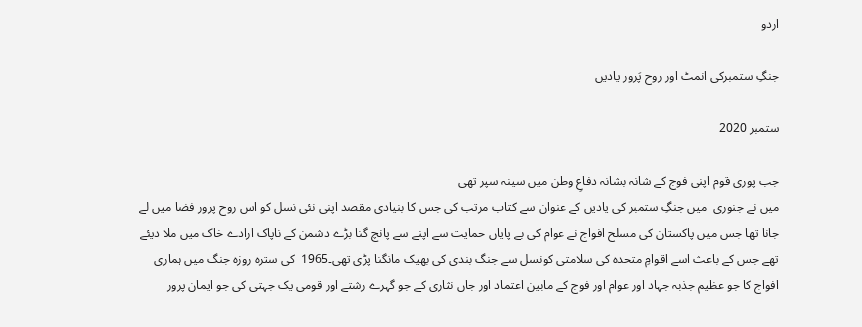اردو

جنگِ ستمبرکی انمٹ اور روح پَرور یادیں

ستمبر 2020

جب پوری قوم اپنی فوج کے شانہ بشانہ دفاعِ وطن میں سینہ سپر تھی
میں نے جنوری  میں جنگِ ستمبر کی یادیں کے عنوان سے کتاب مرتب کی جس کا بنیادی مقصد اپنی نئی نسل کو اس روح پرور فضا میں لے جانا تھا جس میں پاکستان کی مسلح افواج نے عوام کی بے پایاں حمایت سے اپنے سے پانچ گنا بڑے دشمن کے ناپاک ارادے خاک میں ملا دیئے تھے جس کے باعث اسے اقوامِ متحدہ کی سلامتی کونسل سے جنگ بندی کی بھیک مانگنا پڑی تھی۔1965  کی سترہ روزہ جنگ میں ہماری افواج کا جو عظیم جذبہ جہاد اور عوام اور فوج کے مابین اعتماد اور جاں نثاری کے جو گہرے رشتے اور قومی یک جہتی کی جو ایمان پرور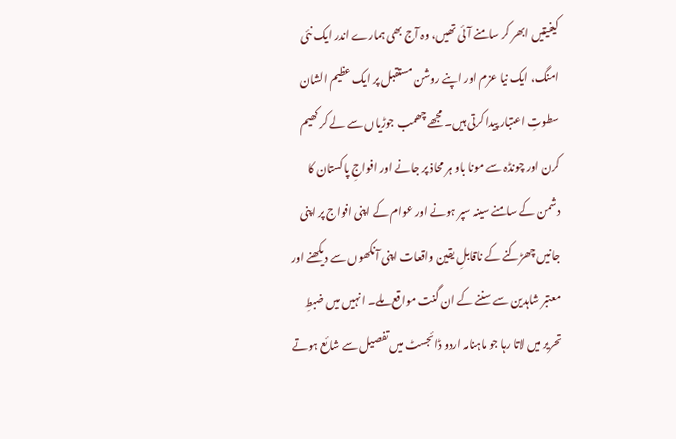کیفیتیں ابھر کر سامنے آئی تھیں، وہ آج بھی ہمارے اندر ایک نئی امنگ، ایک نیا عزم اور اپنے روشن مستقبل پر ایک عظیم الشان سطوتِ اعتبار پیدا کرتی ہیں۔ مجھے چھمب جوڑیاں سے لے کر کھیم کرن اور چونڈہ سے مونا باو ہر محاذ پر جانے اور افواجِ پاکستان کا دشمن کے سامنے سینہ سپر ہونے اور عوام کے اپنی افواج پر اپنی جانیں چھڑکنے کے ناقابلِ یقین واقعات اپنی آنکھوں سے دیکھنے اور معتبر شاہدین سے سننے کے ان گنت مواقع ملے۔ انہیں میں ضبطِ تحریر میں لاتا رہا جو ماہنامہ اردو ڈائجسٹ میں تفصیل سے شائع ہوتے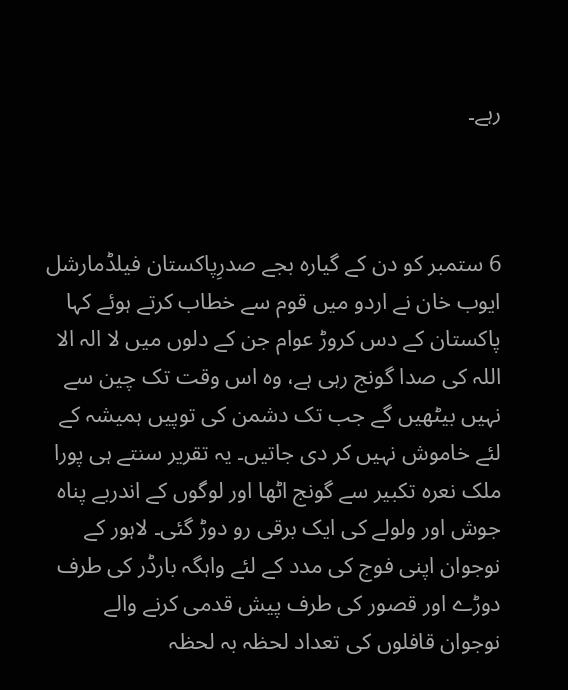رہے۔



6 ستمبر کو دن کے گیارہ بجے صدرِپاکستان فیلڈمارشل ایوب خان نے اردو میں قوم سے خطاب کرتے ہوئے کہا پاکستان کے دس کروڑ عوام جن کے دلوں میں لا الہ الا اللہ کی صدا گونج رہی ہے، وہ اس وقت تک چین سے نہیں بیٹھیں گے جب تک دشمن کی توپیں ہمیشہ کے لئے خاموش نہیں کر دی جاتیں۔ یہ تقریر سنتے ہی پورا ملک نعرہ تکبیر سے گونج اٹھا اور لوگوں کے اندربے پناہ جوش اور ولولے کی ایک برقی رو دوڑ گئی۔ لاہور کے نوجوان اپنی فوج کی مدد کے لئے واہگہ بارڈر کی طرف دوڑے اور قصور کی طرف پیش قدمی کرنے والے نوجوان قافلوں کی تعداد لحظہ بہ لحظہ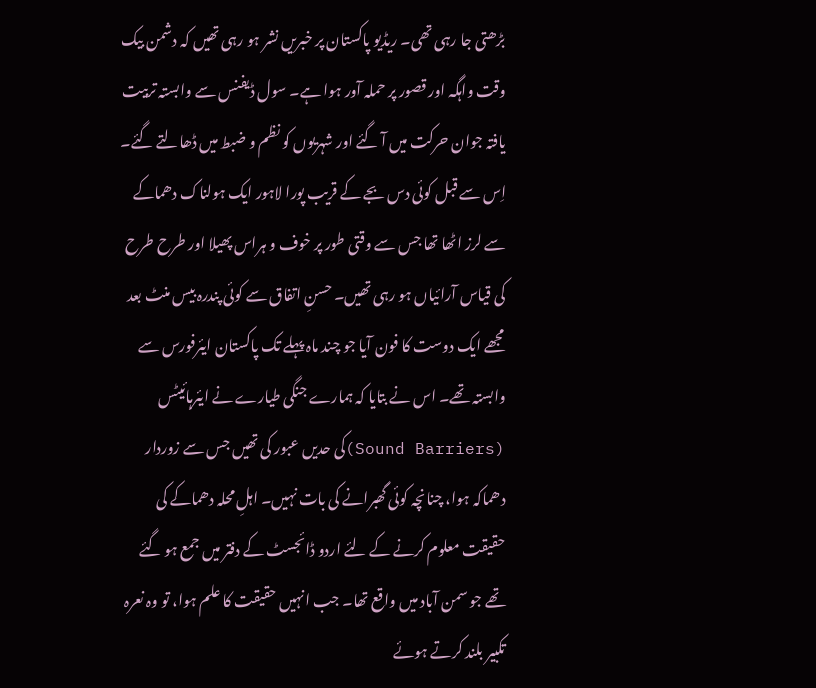بڑھتی جا رہی تھی۔ ریڈیو پاکستان پر خبریں نشر ہو رہی تھیں کہ دشمن بیک وقت واہگہ اور قصور پر حملہ آور ہوا ہے۔ سول ڈیفنس سے وابستہ تربیت یافتہ جوان حرکت میں آ گئے اور شہریوں کو نظم و ضبط میں ڈھالتے گئے۔ اِس سے قبل کوئی دس بجے کے قریب پورا لاہور ایک ہولناک دھماکے سے لرز اٹھا تھا جس سے وقتی طور پر خوف و ہراس پھیلا اور طرح طرح کی قیاس آرائیاں ہو رہی تھیں۔ حسنِ اتفاق سے کوئی پندرہ بیس منٹ بعد مجھے ایک دوست کا فون آیا جو چند ماہ پہلے تک پاکستان ایئرفورس سے وابستہ تھے۔ اس نے بتایا کہ ہمارے جنگی طیارے نے ایئرہائیٹس (Sound Barriers)کی حدیں عبور کی تھیں جس سے زوردار دھماکہ ہوا، چنانچہ کوئی گھبرانے کی بات نہیں۔ اہلِ محلہ دھماکے کی حقیقت معلوم کرنے کے لئے اردو ڈائجسٹ کے دفتر میں جمع ہو گئے تھے جو سمن آباد میں واقع تھا۔ جب انہیں حقیقت کا علم ہوا، تو وہ نعرہ تکبیر بلند کرتے ہوئے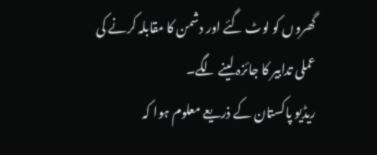گھروں کو لوٹ گئے اور دشمن کا مقابلہ کرنے کی عملی تدابیر کا جائزہ لینے لگے۔
ریڈیو پاکستان کے ذریعے معلوم ہوا کہ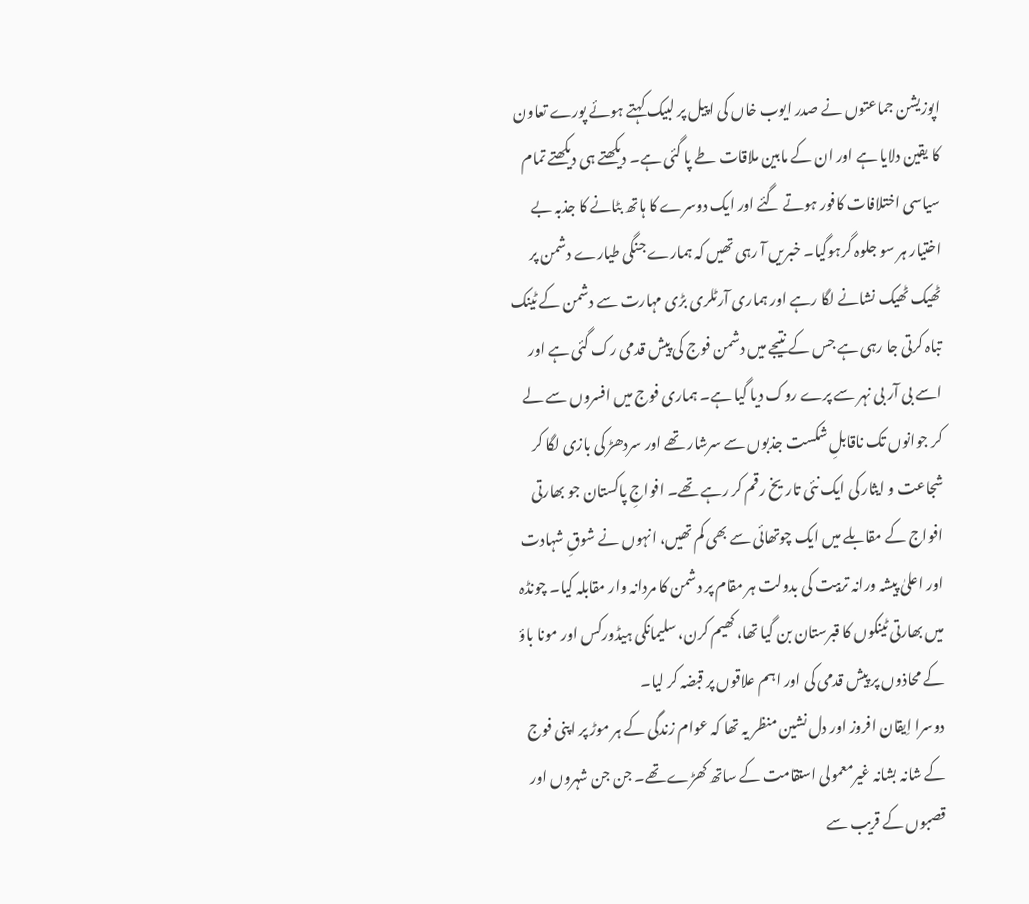اپوزیشن جماعتوں نے صدر ایوب خاں کی اپیل پر لبیک کہتے ہوئے پورے تعاون کا یقین دلایا ہے اور ان کے مابین ملاقات طے پا گئی ہے۔ دیکھتے ہی دیکھتے تمام سیاسی اختلافات کافور ہوتے گئے اور ایک دوسرے کا ہاتھ بٹانے کا جذبہ بے اختیار ہر سو جلوہ گرہوگیا۔ خبریں آ رہی تھیں کہ ہمارے جنگی طیارے دشمن پر ٹھیک ٹھیک نشانے لگا رہے اور ہماری آرٹلری بڑی مہارت سے دشمن کے ٹینک تباہ کرتی جا رہی ہے جس کے نتیجے میں دشمن فوج کی پیش قدمی رک گئی ہے اور اسے بی آر بی نہر سے پرے روک دیا گیا ہے۔ ہماری فوج میں افسروں سے لے کر جوانوں تک ناقابلِ شکست جذبوں سے سرشار تھے اور سردھڑ کی بازی لگا کر شجاعت و ایثار کی ایک نئی تاریخ رقم کر رہے تھے۔ افواجِ پاکستان جو بھارتی افواج کے مقابلے میں ایک چوتھائی سے بھی کم تھیں، انہوں نے شوقِ شہادت اور اعلیٰ پیشہ ورانہ تربیت کی بدولت ہر مقام پر دشمن کا مردانہ وار مقابلہ کیا۔ چونڈہ میں بھارتی ٹینکوں کا قبرستان بن گیا تھا، کھیم کرن، سلیمانکی ہیڈورکس اور مونا باؤ کے محاذوں پر پیش قدمی کی اور اہم علاقوں پر قبضہ کر لیا۔
دوسرا اِیقان افروز اور دل نشین منظر یہ تھا کہ عوام زندگی کے ہر موڑ پر اپنی فوج کے شانہ بشانہ غیرمعمولی استقامت کے ساتھ کھڑے تھے۔ جن جن شہروں اور قصبوں کے قریب سے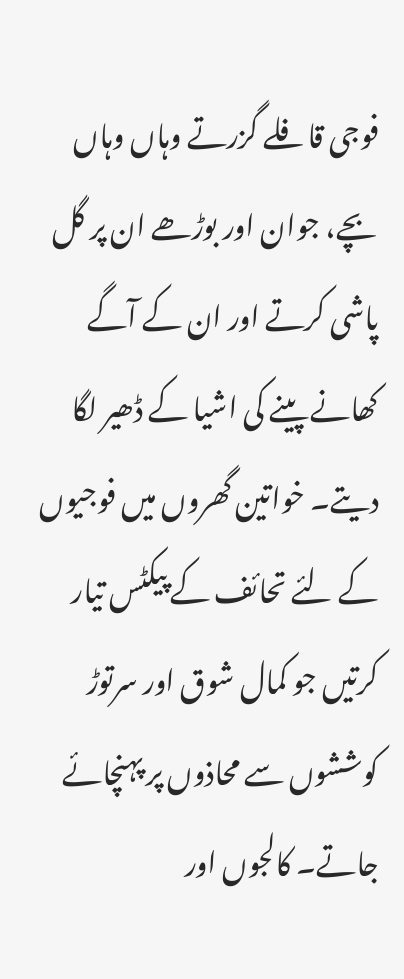فوجی قافلے گزرتے وہاں وہاں بچے، جوان اور بوڑھے ان پر گل پاشی کرتے اور ان کے آگے کھانے پینے کی اشیا کے ڈھیر لگا دیتے۔ خواتین گھروں میں فوجیوں کے لئے تحائف کے پیکٹس تیار کرتیں جو کمال شوق اور سرتوڑ کوششوں سے محاذوں پر پہنچائے جاتے۔ کالجوں اور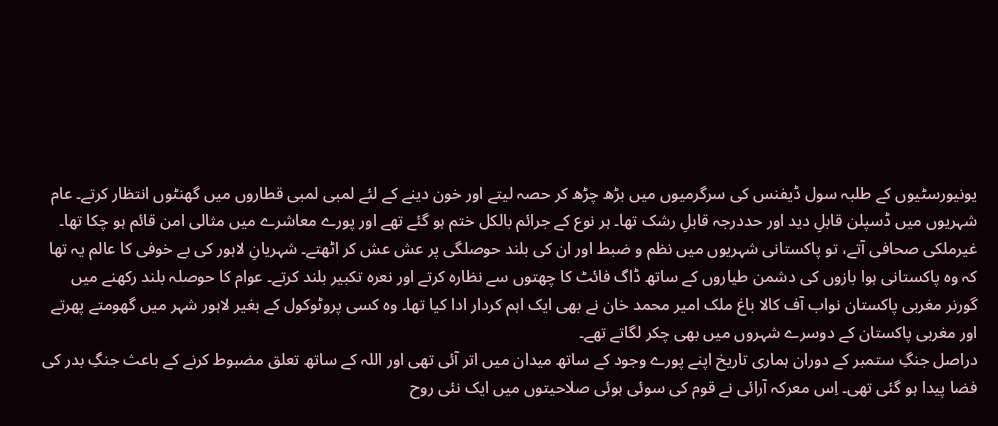یونیورسٹیوں کے طلبہ سول ڈیفنس کی سرگرمیوں میں بڑھ چڑھ کر حصہ لیتے اور خون دینے کے لئے لمبی لمبی قطاروں میں گھنٹوں انتظار کرتے۔ عام شہریوں میں ڈسپلن قابلِ دید اور حددرجہ قابلِ رشک تھا۔ ہر نوع کے جرائم بالکل ختم ہو گئے تھے اور پورے معاشرے میں مثالی امن قائم ہو چکا تھا۔ غیرملکی صحافی آتے، تو پاکستانی شہریوں میں نظم و ضبط اور ان کی بلند حوصلگی پر عش عش کر اٹھتے۔ شہریانِ لاہور کی بے خوفی کا عالم یہ تھا کہ وہ پاکستانی ہوا بازوں کی دشمن طیاروں کے ساتھ ڈاگ فائٹ کا چھتوں سے نظارہ کرتے اور نعرہ تکبیر بلند کرتے۔ عوام کا حوصلہ بلند رکھنے میں گورنر مغربی پاکستان نواب آف کالا باغ ملک امیر محمد خان نے بھی ایک اہم کردار ادا کیا تھا۔ وہ کسی پروٹوکول کے بغیر لاہور شہر میں گھومتے پھرتے اور مغربی پاکستان کے دوسرے شہروں میں بھی چکر لگاتے تھے۔
دراصل جنگِ ستمبر کے دوران ہماری تاریخ اپنے پورے وجود کے ساتھ میدان میں اتر آئی تھی اور اللہ کے ساتھ تعلق مضبوط کرنے کے باعث جنگِ بدر کی فضا پیدا ہو گئی تھی۔ اِس معرکہ آرائی نے قوم کی سوئی ہوئی صلاحیتوں میں ایک نئی روح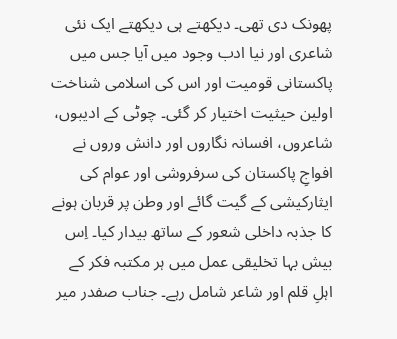پھونک دی تھی۔ دیکھتے ہی دیکھتے ایک نئی شاعری اور نیا ادب وجود میں آیا جس میں پاکستانی قومیت اور اس کی اسلامی شناخت اولین حیثیت اختیار کر گئی۔ چوٹی کے ادیبوں، شاعروں، افسانہ نگاروں اور دانش وروں نے افواجِ پاکستان کی سرفروشی اور عوام کی ایثارکیشی کے گیت گائے اور وطن پر قربان ہونے کا جذبہ داخلی شعور کے ساتھ بیدار کیا۔ اِس بیش بہا تخلیقی عمل میں ہر مکتبہ فکر کے اہلِ قلم اور شاعر شامل رہے۔ جناب صفدر میر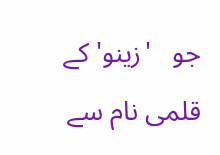جو   'زینو' کے قلمی نام سے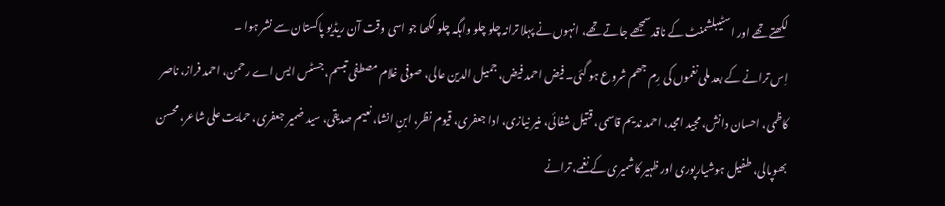لکھتے تھے اور اسٹیبلشمنٹ کے ناقد سمجھے جاتے تھے، انہوں نے پہلا ترانہ چلو چلو واہگہ چلو لکھا جو اسی وقت آن ریڈیو پاکستان سے نشر ہوا ۔
اِس ترانے کے بعد ملی نغموں کی رِم جھم شروع ہو گئی۔ فیض احمد فیض، جمیل الدین عالی، صوفی غلام مصطفی تبسم، جسٹس ایس اے رحمن، احمد فراز، ناصر کاظمی، احسان دانش، مجید امجد، احمد ندیم قاسمی، قتیل شفائی، منیر نیازی، ادا جعفری، قیوم نظر، ابنِ انشا، نعیم صدیقی، سید ضمیر جعفری، حمایت علی شاعر، محسن بھوپالی، طفیل ہوشیارپوری اور ظہیر کاشمیری کے نغمے، ترانے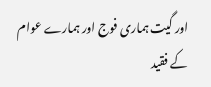اور گیت ہماری فوج اور ہمارے عوام کے فقید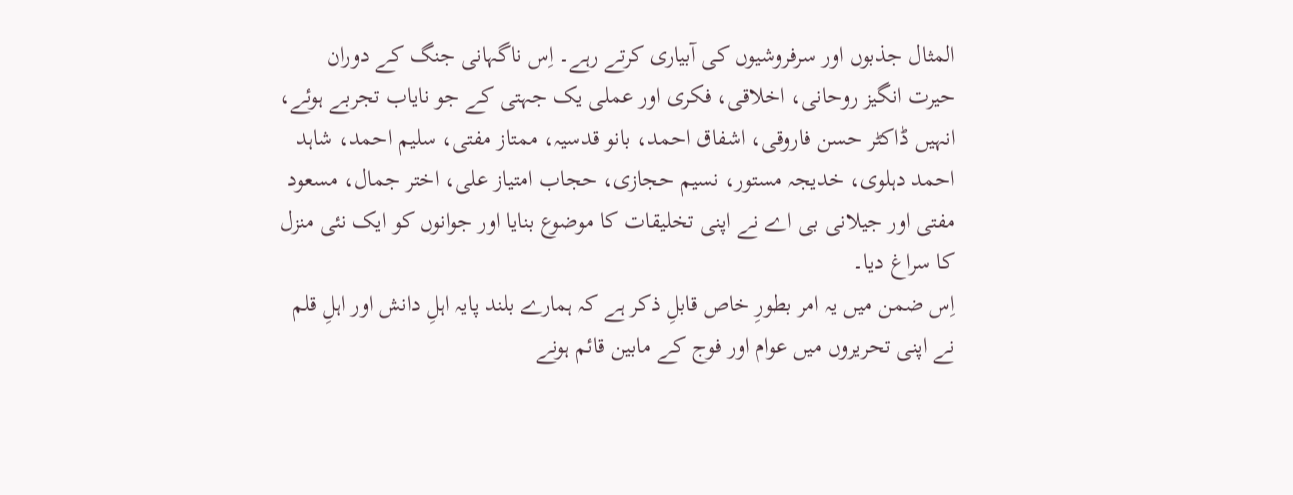المثال جذبوں اور سرفروشیوں کی آبیاری کرتے رہے۔ اِس ناگہانی جنگ کے دوران حیرت انگیز روحانی، اخلاقی، فکری اور عملی یک جہتی کے جو نایاب تجربے ہوئے، انہیں ڈاکٹر حسن فاروقی، اشفاق احمد، بانو قدسیہ، ممتاز مفتی، سلیم احمد، شاہد احمد دہلوی، خدیجہ مستور، نسیم حجازی، حجاب امتیاز علی، اختر جمال، مسعود مفتی اور جیلانی بی اے نے اپنی تخلیقات کا موضوع بنایا اور جوانوں کو ایک نئی منزل کا سراغ دیا۔
اِس ضمن میں یہ امر بطورِ خاص قابلِ ذکر ہے کہ ہمارے بلند پایہ اہلِ دانش اور اہلِ قلم نے اپنی تحریروں میں عوام اور فوج کے مابین قائم ہونے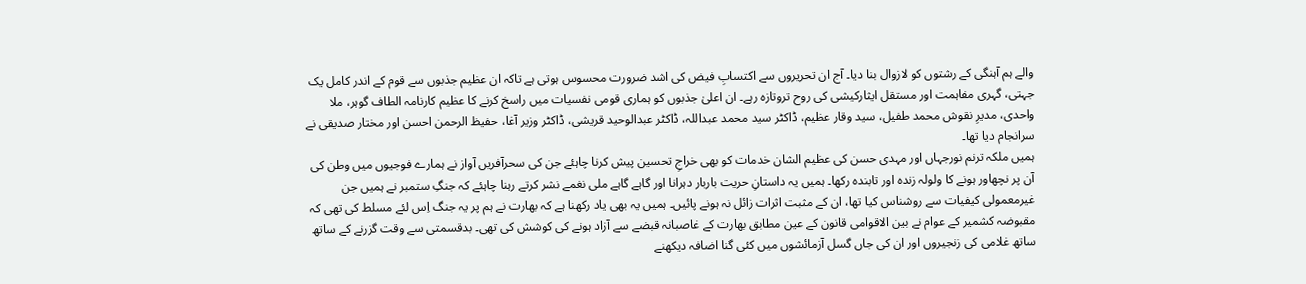والے ہم آہنگی کے رشتوں کو لازوال بنا دیا۔ آج ان تحریروں سے اکتسابِ فیض کی اشد ضرورت محسوس ہوتی ہے تاکہ ان عظیم جذبوں سے قوم کے اندر کامل یک جہتی، گہری مفاہمت اور مستقل ایثارکیشی کی روح تروتازہ رہے۔ ان اعلیٰ جذبوں کو ہماری قومی نفسیات میں راسخ کرنے کا عظیم کارنامہ الطاف گوہر، ملا واحدی، مدیرِ نقوش محمد طفیل، سید وقار عظیم، ڈاکٹر سید محمد عبداللہ، ڈاکٹر عبدالوحید قریشی، ڈاکٹر وزیر آغا، حفیظ الرحمن احسن اور مختار صدیقی نے سرانجام دیا تھا۔
ہمیں ملکہ ترنم نورجہاں اور مہدی حسن کی عظیم الشان خدمات کو بھی خراجِ تحسین پیش کرنا چاہئے جن کی سحرآفریں آواز نے ہمارے فوجیوں میں وطن کی آن پر نچھاور ہونے کا ولولہ زندہ اور تابندہ رکھا۔ ہمیں یہ داستانِ حریت باربار دہرانا اور گاہے گاہے ملی نغمے نشر کرتے رہنا چاہئے کہ جنگِ ستمبر نے ہمیں جن غیرمعمولی کیفیات سے روشناس کیا تھا، ان کے مثبت اثرات زائل نہ ہونے پائیں۔ ہمیں یہ بھی یاد رکھنا ہے کہ بھارت نے ہم پر یہ جنگ اِس لئے مسلط کی تھی کہ مقبوضہ کشمیر کے عوام نے بین الاقوامی قانون کے عین مطابق بھارت کے غاصبانہ قبضے سے آزاد ہونے کی کوشش کی تھی۔ بدقسمتی سے وقت گزرنے کے ساتھ ساتھ غلامی کی زنجیروں اور ان کی جاں گسل آزمائشوں میں کئی گنا اضافہ دیکھنے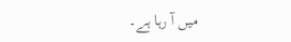میں آ رہا ہے۔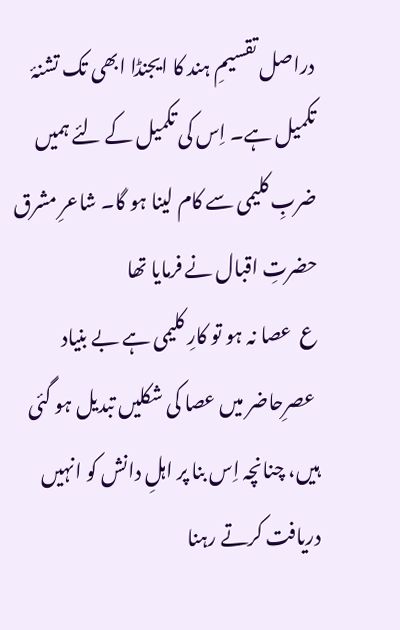دراصل تقسیمِ ہند کا ایجنڈا ابھی تک تشنۂ تکمیل ہے۔ اِس کی تکمیل کے لئے ہمیں ضربِ کلیمی سے کام لینا ہو گا۔ شاعرِ مشرق حضرتِ اقبال نے فرمایا تھا
ع  عصا نہ ہو تو کارِ کلیمی ہے بے بنیاد
 عصرِحاضر میں عصا کی شکلیں تبدیل ہو گئی ہیں، چنانچہ اِس بنا پر اہلِ دانش کو انہیں دریافت کرتے رہنا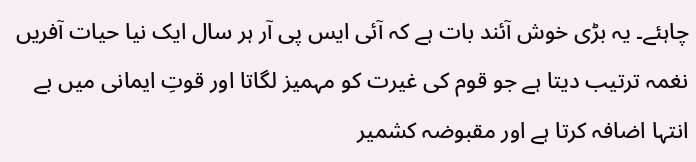چاہئے۔ یہ بڑی خوش آئند بات ہے کہ آئی ایس پی آر ہر سال ایک نیا حیات آفریں نغمہ ترتیب دیتا ہے جو قوم کی غیرت کو مہمیز لگاتا اور قوتِ ایمانی میں بے انتہا اضافہ کرتا ہے اور مقبوضہ کشمیر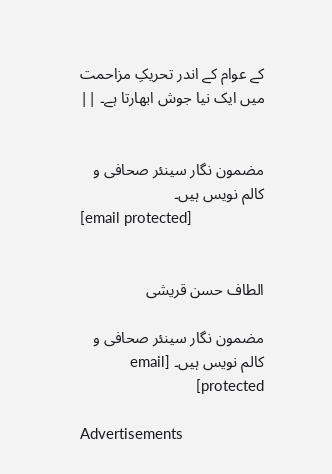کے عوام کے اندر تحریکِ مزاحمت میں ایک نیا جوش ابھارتا ہے۔ ||


مضمون نگار سینئر صحافی و کالم نویس ہیں۔
[email protected]


الطاف حسن قریشی

مضمون نگار سینئر صحافی و کالم نویس ہیں۔ [email protected]

Advertisements